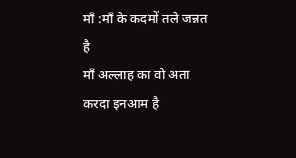माँ :माँ के कदमों तले जन्नत है
माँ अल्लाह का वो अता करदा इनआम है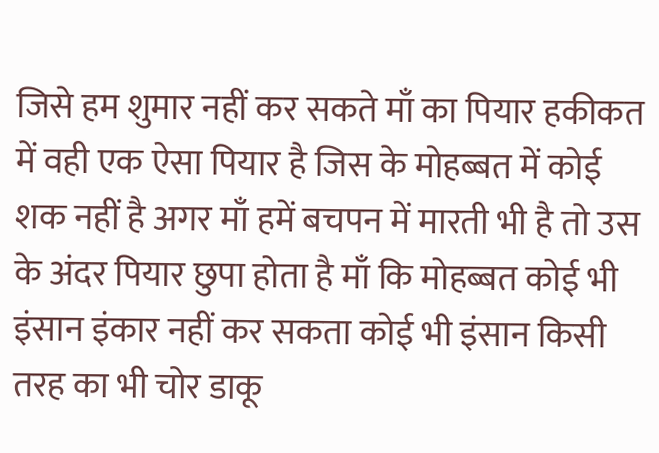जिसे हम शुमार नहीं कर सकते माँ का पियार हकीकत में वही एक ऐसा पियार है जिस के मोहब्बत में कोई शक नहीं है अगर माँ हमें बचपन में मारती भी है तो उस के अंदर पियार छुपा होता है माँ कि मोहब्बत कोई भी इंसान इंकार नहीं कर सकता कोई भी इंसान किसी तरह का भी चोर डाकू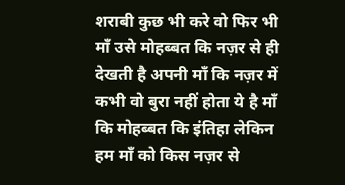शराबी कुछ भी करे वो फिर भी माँ उसे मोहब्बत कि नज़र से ही देखती है अपनी माँ कि नज़र में कभी वो बुरा नहीं होता ये है माँ कि मोहब्बत कि इंतिहा लेकिन हम माँ को किस नज़र से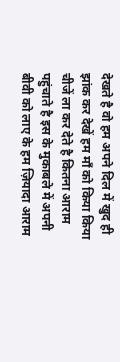देखते है वो हम अपने दिल में खुद ही झांक कर देखें हम माँ को किया किया चीजें ला कर देते है कितना आराम पहुंचाते है इस के मुकाबले में अपनी बीवी को लाए के हम ज़ियादा आराम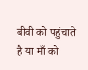बीवी को पहुंचाते है या माँ को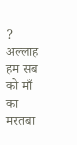?
अल्लाह हम सब को माँ का मरतबा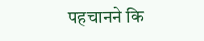पहचानने कि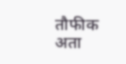तौफीक अता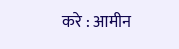करे : आमीन